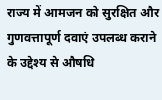राज्य में आमजन को सुरक्षित और गुणवत्तापूर्ण दवाएं उपलब्ध कराने के उद्देश्य से औषधि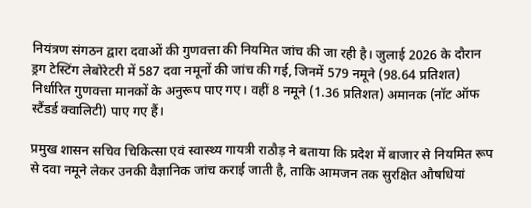नियंत्रण संगठन द्वारा दवाओं की गुणवत्ता की नियमित जांच की जा रही है। जुलाई 2026 के दौरान ड्रग टेस्टिंग लेबोरेटरी में 587 दवा नमूनों की जांच की गई, जिनमें 579 नमूने (98.64 प्रतिशत) निर्धारित गुणवत्ता मानकों के अनुरूप पाए गए। वहीं 8 नमूने (1.36 प्रतिशत) अमानक (नॉट ऑफ स्टैंडर्ड क्वालिटी) पाए गए हैं।

प्रमुख शासन सचिव चिकित्सा एवं स्वास्थ्य गायत्री राठौड़ ने बताया कि प्रदेश में बाजार से नियमित रूप से दवा नमूने लेकर उनकी वैज्ञानिक जांच कराई जाती है, ताकि आमजन तक सुरक्षित औषधियां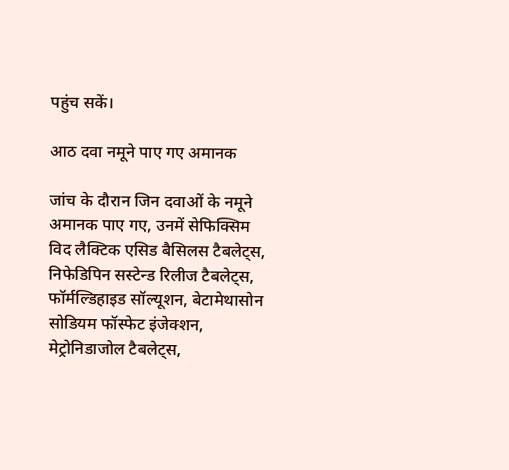पहुंच सकें।

आठ दवा नमूने पाए गए अमानक

जांच के दौरान जिन दवाओं के नमूने अमानक पाए गए, उनमें सेफिक्सिम विद लैक्टिक एसिड बैसिलस टैबलेट्स, निफेडिपिन सस्टेन्ड रिलीज टैबलेट्स, फॉर्मल्डिहाइड सॉल्यूशन, बेटामेथासोन सोडियम फॉस्फेट इंजेक्शन, मेट्रोनिडाजोल टैबलेट्स,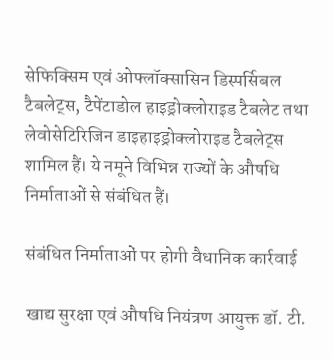सेफिक्सिम एवं ओफ्लॉक्सासिन डिस्पर्सिबल टैबलेट्स, टैपेंटाडोल हाइड्रोक्लोराइड टैबलेट तथा लेवोसेटिरिजिन डाइहाइड्रोक्लोराइड टैबलेट्स शामिल हैं। ये नमूने विभिन्न राज्यों के औषधि निर्माताओं से संबंधित हैं।

संबंधित निर्माताओं पर होगी वैधानिक कार्रवाई

खाद्य सुरक्षा एवं औषधि नियंत्रण आयुक्त डॉ. टी.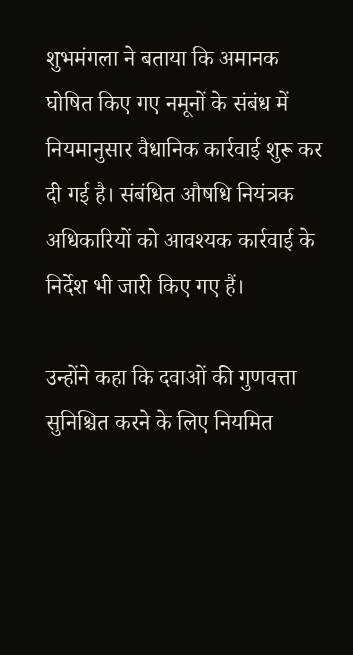शुभमंगला ने बताया कि अमानक घोषित किए गए नमूनों के संबंध में नियमानुसार वैधानिक कार्रवाई शुरू कर दी गई है। संबंधित औषधि नियंत्रक अधिकारियों को आवश्यक कार्रवाई के निर्देश भी जारी किए गए हैं।

उन्होंने कहा कि दवाओं की गुणवत्ता सुनिश्चित करने के लिए नियमित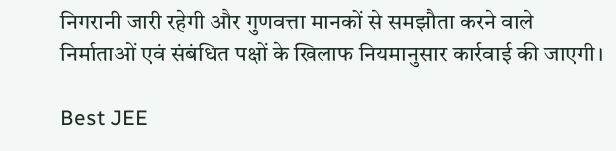निगरानी जारी रहेगी और गुणवत्ता मानकों से समझौता करने वाले निर्माताओं एवं संबंधित पक्षों के खिलाफ नियमानुसार कार्रवाई की जाएगी।

Best JEE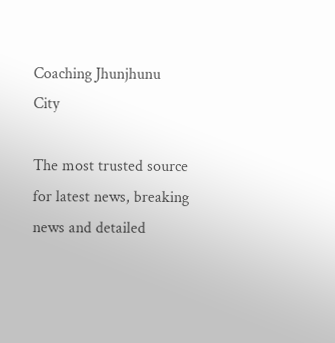Coaching Jhunjhunu City

The most trusted source for latest news, breaking news and detailed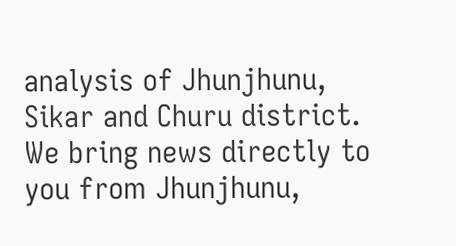analysis of Jhunjhunu, Sikar and Churu district. We bring news directly to you from Jhunjhunu,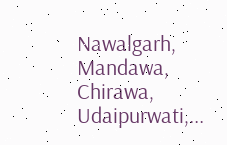Nawalgarh, Mandawa, Chirawa, Udaipurwati,...